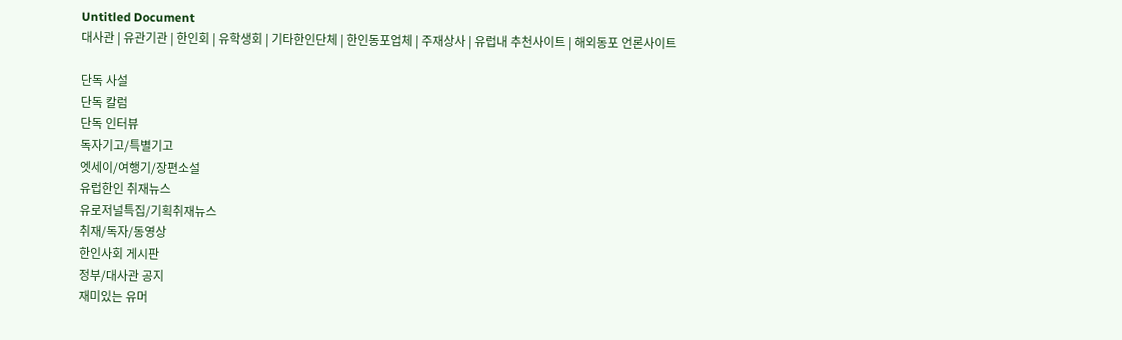Untitled Document
대사관 | 유관기관 | 한인회 | 유학생회 | 기타한인단체 | 한인동포업체 | 주재상사 | 유럽내 추천사이트 | 해외동포 언론사이트

단독 사설
단독 칼럼
단독 인터뷰
독자기고/특별기고
엣세이/여행기/장편소설
유럽한인 취재뉴스
유로저널특집/기획취재뉴스
취재/독자/동영상
한인사회 게시판
정부/대사관 공지
재미있는 유머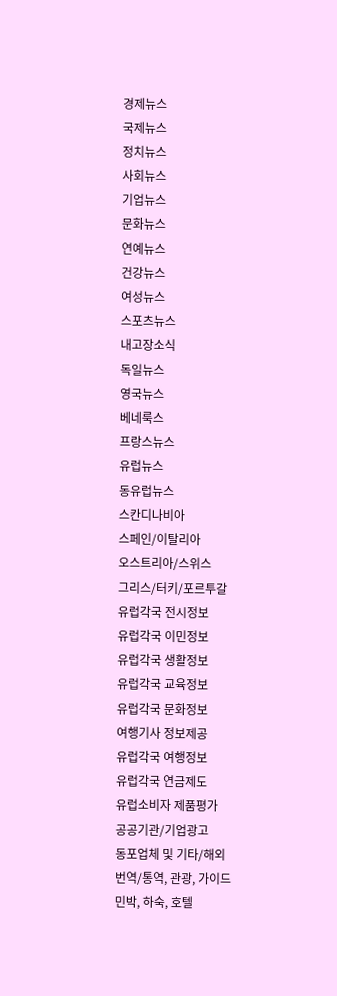경제뉴스
국제뉴스
정치뉴스
사회뉴스
기업뉴스
문화뉴스
연예뉴스
건강뉴스
여성뉴스
스포츠뉴스
내고장소식
독일뉴스
영국뉴스
베네룩스
프랑스뉴스
유럽뉴스
동유럽뉴스
스칸디나비아
스페인/이탈리아
오스트리아/스위스
그리스/터키/포르투갈
유럽각국 전시정보
유럽각국 이민정보
유럽각국 생활정보
유럽각국 교육정보
유럽각국 문화정보
여행기사 정보제공
유럽각국 여행정보
유럽각국 연금제도
유럽소비자 제품평가
공공기관/기업광고
동포업체 및 기타/해외
번역/통역, 관광, 가이드
민박, 하숙, 호텔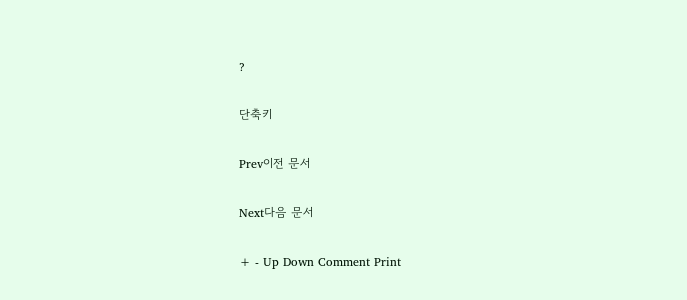?

단축키

Prev이전 문서

Next다음 문서

+ - Up Down Comment Print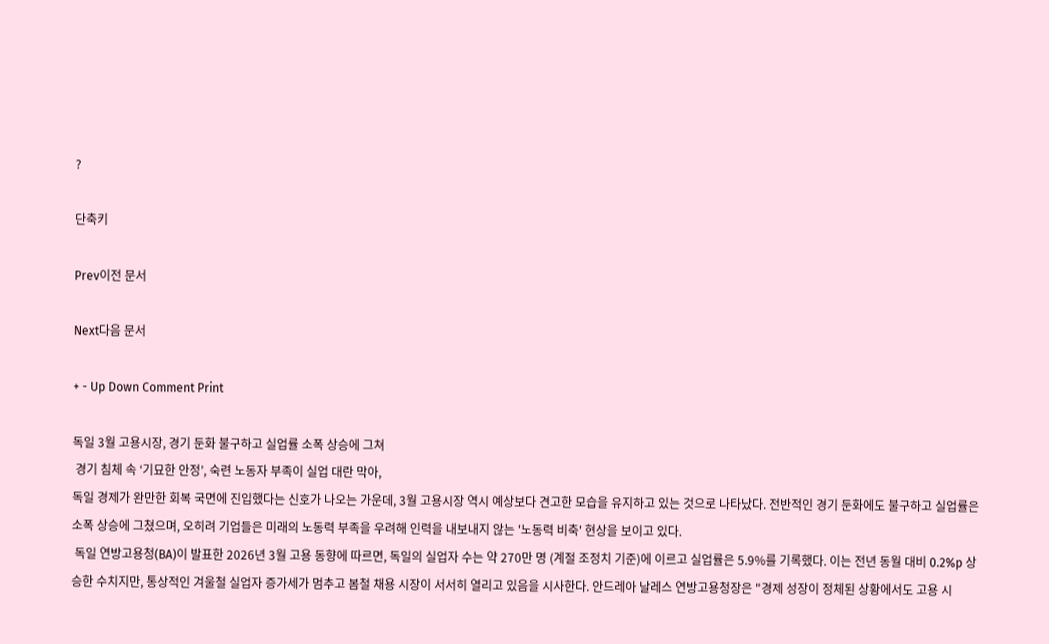?

단축키

Prev이전 문서

Next다음 문서

+ - Up Down Comment Print

독일 3월 고용시장, 경기 둔화 불구하고 실업률 소폭 상승에 그쳐
 경기 침체 속 ‘기묘한 안정’, 숙련 노동자 부족이 실업 대란 막아,
독일 경제가 완만한 회복 국면에 진입했다는 신호가 나오는 가운데, 3월 고용시장 역시 예상보다 견고한 모습을 유지하고 있는 것으로 나타났다. 전반적인 경기 둔화에도 불구하고 실업률은 소폭 상승에 그쳤으며, 오히려 기업들은 미래의 노동력 부족을 우려해 인력을 내보내지 않는 '노동력 비축' 현상을 보이고 있다.
 독일 연방고용청(BA)이 발표한 2026년 3월 고용 동향에 따르면, 독일의 실업자 수는 약 270만 명 (계절 조정치 기준)에 이르고 실업률은 5.9%를 기록했다. 이는 전년 동월 대비 0.2%p 상승한 수치지만, 통상적인 겨울철 실업자 증가세가 멈추고 봄철 채용 시장이 서서히 열리고 있음을 시사한다. 안드레아 날레스 연방고용청장은 "경제 성장이 정체된 상황에서도 고용 시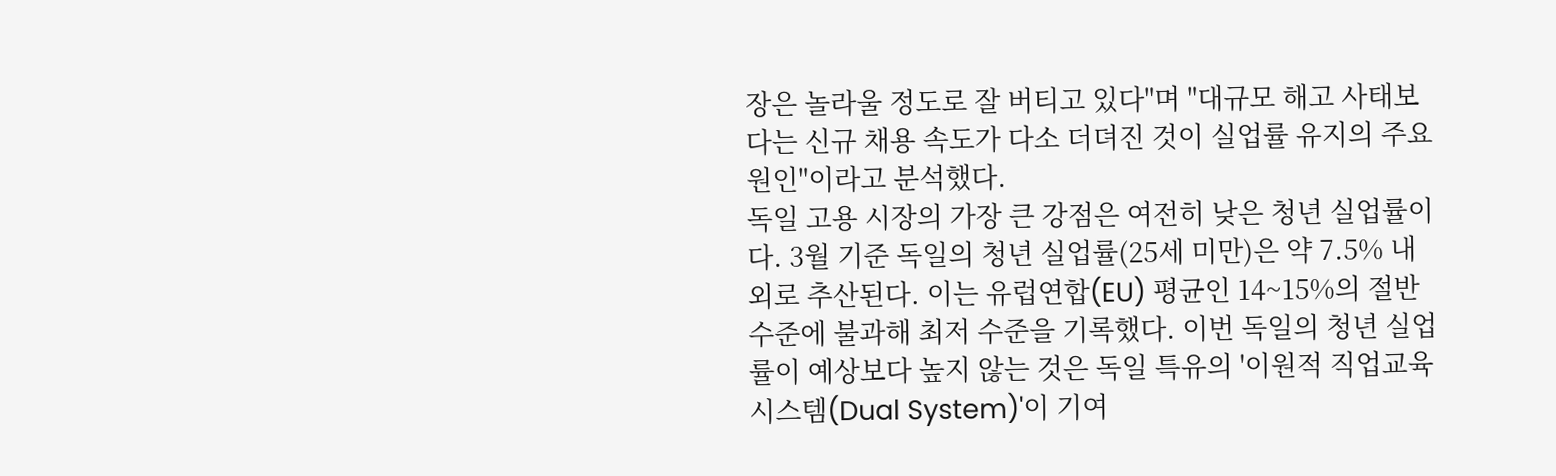장은 놀라울 정도로 잘 버티고 있다"며 "대규모 해고 사태보다는 신규 채용 속도가 다소 더뎌진 것이 실업률 유지의 주요 원인"이라고 분석했다.
독일 고용 시장의 가장 큰 강점은 여전히 낮은 청년 실업률이다. 3월 기준 독일의 청년 실업률(25세 미만)은 약 7.5% 내외로 추산된다. 이는 유럽연합(EU) 평균인 14~15%의 절반 수준에 불과해 최저 수준을 기록했다. 이번 독일의 청년 실업률이 예상보다 높지 않는 것은 독일 특유의 '이원적 직업교육 시스템(Dual System)'이 기여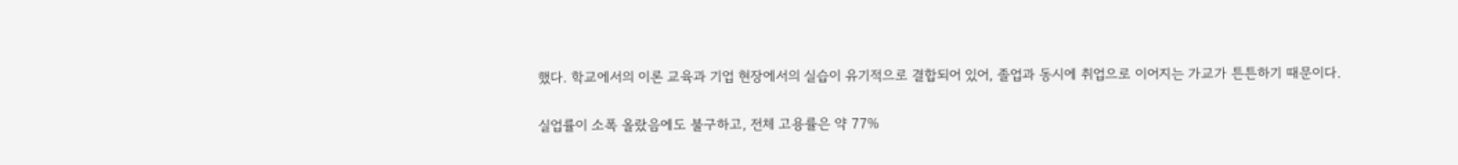했다. 학교에서의 이론 교육과 기업 현장에서의 실습이 유기적으로 결합되어 있어, 졸업과 동시에 취업으로 이어지는 가교가 튼튼하기 때문이다.

실업률이 소폭 올랐음에도 불구하고, 전체 고용률은 약 77%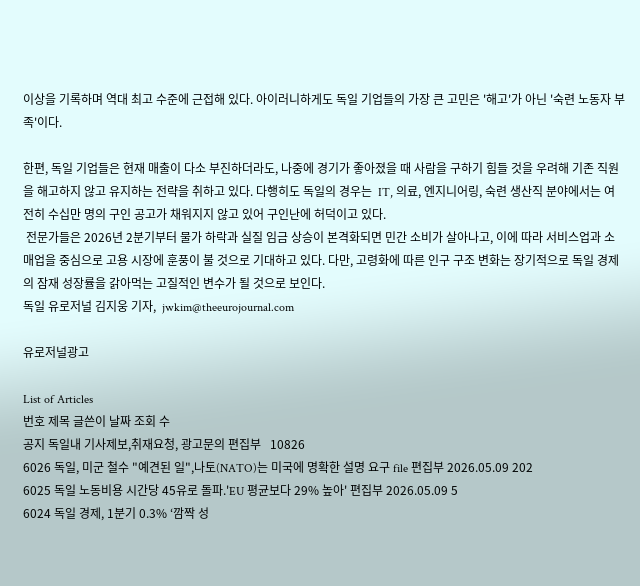이상을 기록하며 역대 최고 수준에 근접해 있다. 아이러니하게도 독일 기업들의 가장 큰 고민은 '해고'가 아닌 '숙련 노동자 부족'이다.

한편, 독일 기업들은 현재 매출이 다소 부진하더라도, 나중에 경기가 좋아졌을 때 사람을 구하기 힘들 것을 우려해 기존 직원을 해고하지 않고 유지하는 전략을 취하고 있다. 다행히도 독일의 경우는  IT, 의료, 엔지니어링, 숙련 생산직 분야에서는 여전히 수십만 명의 구인 공고가 채워지지 않고 있어 구인난에 허덕이고 있다.
 전문가들은 2026년 2분기부터 물가 하락과 실질 임금 상승이 본격화되면 민간 소비가 살아나고, 이에 따라 서비스업과 소매업을 중심으로 고용 시장에 훈풍이 불 것으로 기대하고 있다. 다만, 고령화에 따른 인구 구조 변화는 장기적으로 독일 경제의 잠재 성장률을 갉아먹는 고질적인 변수가 될 것으로 보인다.
독일 유로저널 김지웅 기자,  jwkim@theeurojournal.com

유로저널광고

List of Articles
번호 제목 글쓴이 날짜 조회 수
공지 독일내 기사제보,취재요청, 광고문의 편집부   10826
6026 독일, 미군 철수 "예견된 일",나토(NATO)는 미국에 명확한 설명 요구 file 편집부 2026.05.09 202
6025 독일 노동비용 시간당 45유로 돌파.'EU 평균보다 29% 높아' 편집부 2026.05.09 5
6024 독일 경제, 1분기 0.3% ‘깜짝 성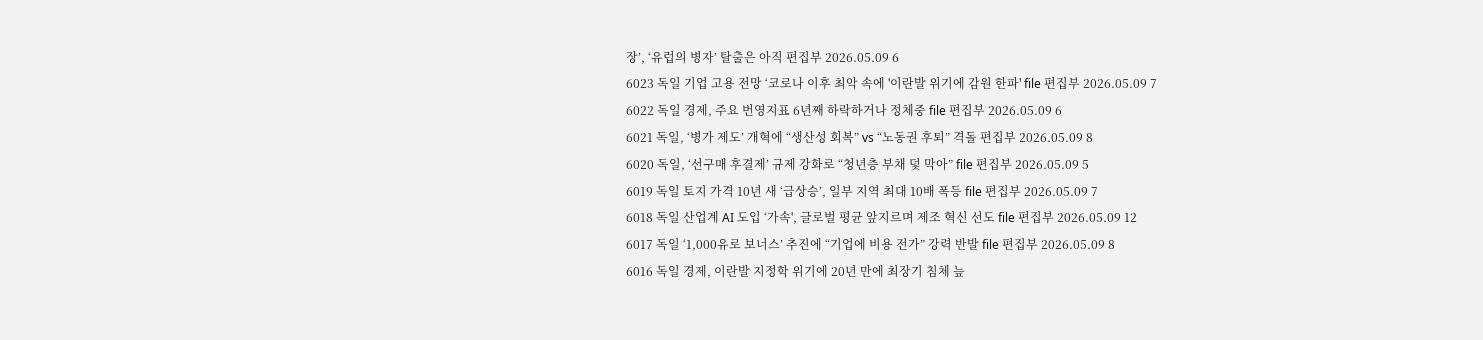장’, ‘유럽의 병자’ 탈출은 아직 편집부 2026.05.09 6
6023 독일 기업 고용 전망 ‘코로나 이후 최악 속에 '이란발 위기에 감원 한파' file 편집부 2026.05.09 7
6022 독일 경제, 주요 번영지표 6년째 하락하거나 정체중 file 편집부 2026.05.09 6
6021 독일, ‘병가 제도’ 개혁에 “생산성 회복” vs “노동권 후퇴” 격돌 편집부 2026.05.09 8
6020 독일, ‘선구매 후결제’ 규제 강화로 “청년층 부채 덫 막아” file 편집부 2026.05.09 5
6019 독일 토지 가격 10년 새 ‘급상승’, 일부 지역 최대 10배 폭등 file 편집부 2026.05.09 7
6018 독일 산업계 AI 도입 ‘가속', 글로벌 평균 앞지르며 제조 혁신 선도 file 편집부 2026.05.09 12
6017 독일 ‘1,000유로 보너스’ 추진에 “기업에 비용 전가” 강력 반발 file 편집부 2026.05.09 8
6016 독일 경제, 이란발 지정학 위기에 20년 만에 최장기 침체 늪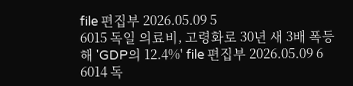file 편집부 2026.05.09 5
6015 독일 의료비, 고령화로 30년 새 3배 폭등해 'GDP의 12.4%' file 편집부 2026.05.09 6
6014 독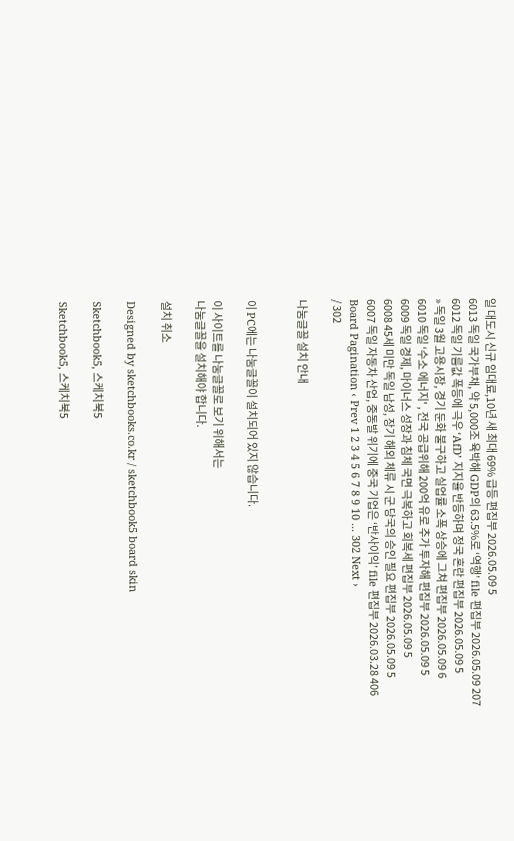일 대도시 신규 임대료,10년 새 최대 69% 급등 편집부 2026.05.09 5
6013 독일 국가부채, 약 5,000조 육박해 GDP의 63.5%로 ‘역행’ file 편집부 2026.05.09 207
6012 독일 기름값 폭등에 극우 ‘AfD’ 지지율 반등하며 정국 혼란 편집부 2026.05.09 5
» 독일 3월 고용시장, 경기 둔화 불구하고 실업률 소폭 상승에 그쳐 편집부 2026.05.09 6
6010 독일 ‘수소 에너지' , 전국 공급위해 200억 유로 추가 투자해 편집부 2026.05.09 5
6009 독일 경제, 마이너스 성장과 침체 국면 극복하고 회복세 편집부 2026.05.09 5
6008 45세 미만 독일 남성, 장기 해외 체류 시 군 당국의 승인 필요 편집부 2026.05.09 5
6007 독일 자동차 산업, 중동발 위기에 중국 기업은 ‘반사이익’ file 편집부 2026.03.28 406
Board Pagination ‹ Prev 1 2 3 4 5 6 7 8 9 10 ... 302 Next ›
/ 302

나눔글꼴 설치 안내


이 PC에는 나눔글꼴이 설치되어 있지 않습니다.

이 사이트를 나눔글꼴로 보기 위해서는
나눔글꼴을 설치해야 합니다.

설치 취소

Designed by sketchbooks.co.kr / sketchbook5 board skin

Sketchbook5, 스케치북5

Sketchbook5, 스케치북5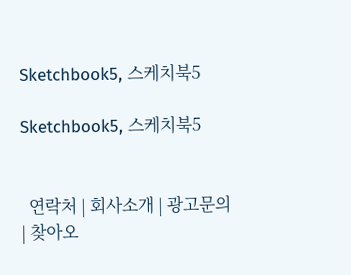Sketchbook5, 스케치북5

Sketchbook5, 스케치북5


  연락처 | 회사소개 | 광고문의 | 찾아오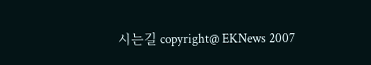시는길 copyright@ EKNews 2007